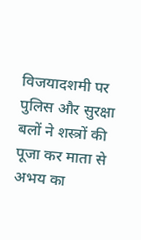विजयादशमी पर पुलिस और सुरक्षा बलों ने शस्त्रों की पूजा कर माता से अभय का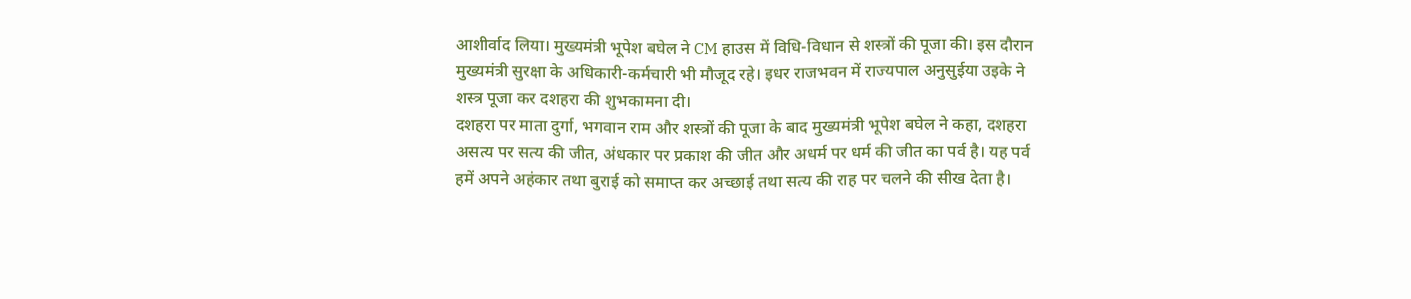आशीर्वाद लिया। मुख्यमंत्री भूपेश बघेल ने CM हाउस में विधि-विधान से शस्त्रों की पूजा की। इस दौरान मुख्यमंत्री सुरक्षा के अधिकारी-कर्मचारी भी मौजूद रहे। इधर राजभवन में राज्यपाल अनुसुईया उइके ने शस्त्र पूजा कर दशहरा की शुभकामना दी।
दशहरा पर माता दुर्गा, भगवान राम और शस्त्रों की पूजा के बाद मुख्यमंत्री भूपेश बघेल ने कहा, दशहरा असत्य पर सत्य की जीत, अंधकार पर प्रकाश की जीत और अधर्म पर धर्म की जीत का पर्व है। यह पर्व हमें अपने अहंकार तथा बुराई को समाप्त कर अच्छाई तथा सत्य की राह पर चलने की सीख देता है।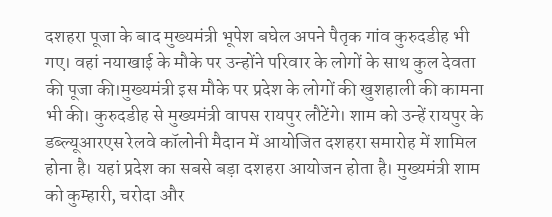दशहरा पूजा के बाद मुख्यमंत्री भूपेश बघेल अपने पैतृक गांव कुरुदडीह भी गए। वहां नयाखाई के मौके पर उन्होंने परिवार के लोगों के साथ कुल देवता की पूजा की।मुख्यमंत्री इस मौके पर प्रदेश के लोगों की खुशहाली की कामना भी की। कुरुदडीह से मुख्यमंत्री वापस रायपुर लौटेंगे। शाम को उन्हें रायपुर के डब्ल्यूआरएस रेलवे कॉलोनी मैदान में आयोजित दशहरा समारोह में शामिल होना है। यहां प्रदेश का सबसे बड़ा दशहरा आयोजन होता है। मुख्यमंत्री शाम को कुम्हारी, चरोदा और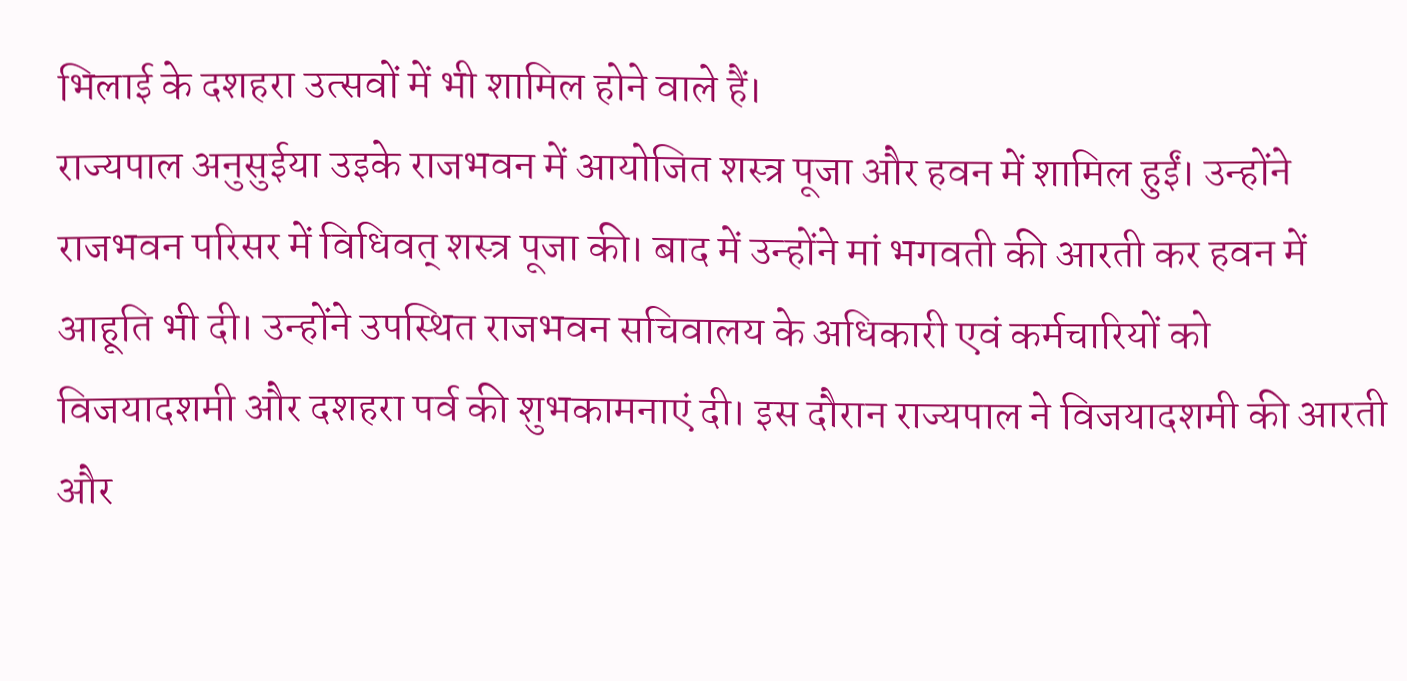भिलाई के दशहरा उत्सवों में भी शामिल होने वाले हैं।
राज्यपाल अनुसुईया उइके राजभवन में आयोजित शस्त्र पूजा और हवन में शामिल हुईं। उन्होंने राजभवन परिसर में विधिवत् शस्त्र पूजा की। बाद में उन्होंने मां भगवती की आरती कर हवन में आहूति भी दी। उन्होंने उपस्थित राजभवन सचिवालय के अधिकारी एवं कर्मचारियों को विजयादशमी और दशहरा पर्व की शुभकामनाएं दी। इस दौरान राज्यपाल ने विजयादशमी की आरती और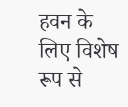हवन के लिए विशेष रूप से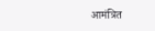आमंत्रित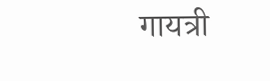गायत्री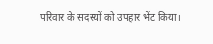परिवार के सदस्यों को उपहार भेंट किया।